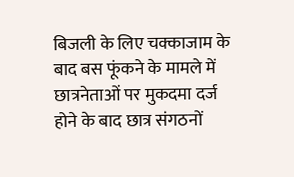बिजली के लिए चक्काजाम के बाद बस फूंकने के मामले में छात्रनेताओं पर मुकदमा दर्ज होने के बाद छात्र संगठनों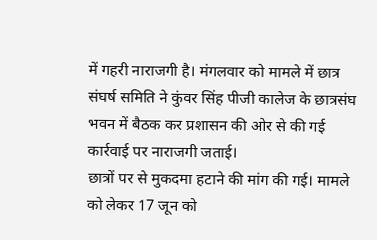में गहरी नाराजगी है। मंगलवार को मामले में छात्र संघर्ष समिति ने कुंवर सिंह पीजी कालेज के छात्रसंघ भवन में बैठक कर प्रशासन की ओर से की गई कार्रवाई पर नाराजगी जताई।
छात्रों पर से मुकदमा हटाने की मांग की गई। मामले को लेकर 17 जून को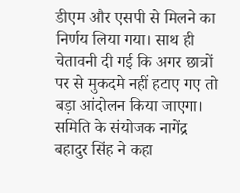डीएम और एसपी से मिलने का निर्णय लिया गया। साथ ही चेतावनी दी गई कि अगर छात्रों पर से मुकदमे नहीं हटाए गए तो बड़ा आंदोलन किया जाएगा। समिति के संयोजक नागेंद्र बहादुर सिंह ने कहा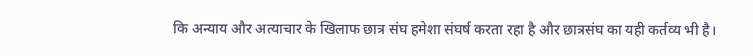कि अन्याय और अत्याचार के खिलाफ छात्र संघ हमेशा संघर्ष करता रहा है और छात्रसंघ का यही कर्तव्य भी है।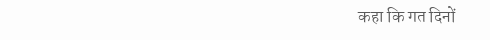कहा कि गत दिनों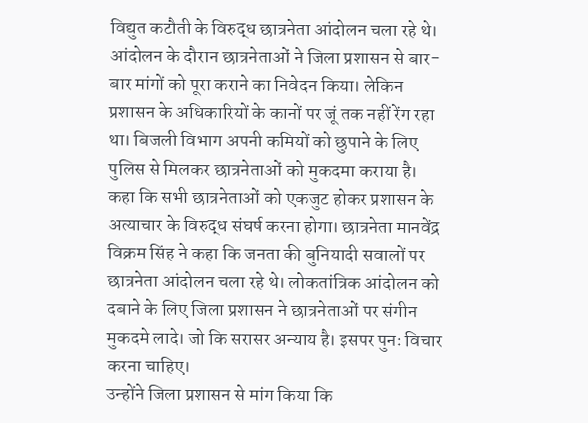विद्युत कटौती के विरुद्ध छात्रनेता आंदोलन चला रहे थे। आंदोलन के दौरान छात्रनेताओं ने जिला प्रशासन से बार-बार मांगों को पूरा कराने का निवेदन किया। लेकिन प्रशासन के अधिकारियों के कानों पर जूं तक नहीं रेंग रहा था। बिजली विभाग अपनी कमियों को छुपाने के लिए पुलिस से मिलकर छात्रनेताओं को मुकदमा कराया है।
कहा कि सभी छात्रनेताओं को एकजुट होकर प्रशासन के अत्याचार के विरुद्ध संघर्ष करना होगा। छात्रनेता मानवेंद्र विक्रम सिंह ने कहा कि जनता की बुनियादी सवालों पर छात्रनेता आंदोलन चला रहे थे। लोकतांत्रिक आंदोलन को दबाने के लिए जिला प्रशासन ने छात्रनेताओं पर संगीन मुकदमे लादे। जो कि सरासर अन्याय है। इसपर पुनः विचार करना चाहिए।
उन्होंने जिला प्रशासन से मांग किया कि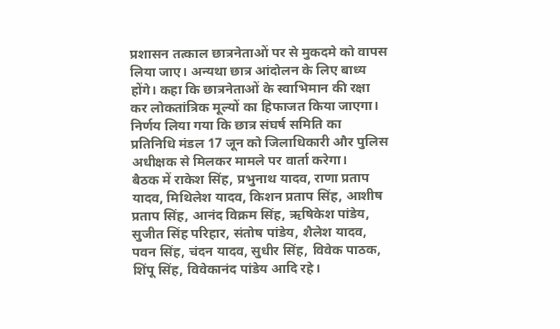प्रशासन तत्काल छात्रनेताओं पर से मुकदमे को वापस लिया जाए। अन्यथा छात्र आंदोलन के लिए बाध्य होंगे। कहा कि छात्रनेताओं के स्वाभिमान की रक्षा कर लोकतांत्रिक मूल्यों का हिफाजत किया जाएगा। निर्णय लिया गया कि छात्र संघर्ष समिति का प्रतिनिधि मंडल 17 जून को जिलाधिकारी और पुलिस अधीक्षक से मिलकर मामले पर वार्ता करेगा।
बैठक में राकेश सिंह, प्रभुनाथ यादव, राणा प्रताप यादव, मिथिलेश यादव, किशन प्रताप सिंह, आशीष प्रताप सिंह, आनंद विक्रम सिंह, ऋषिकेश पांडेय, सुजीत सिंह परिहार, संतोष पांडेय, शैलेश यादव, पवन सिंह, चंदन यादव, सुधीर सिंह, विवेक पाठक, शिंपू सिंह, विवेकानंद पांडेय आदि रहे।